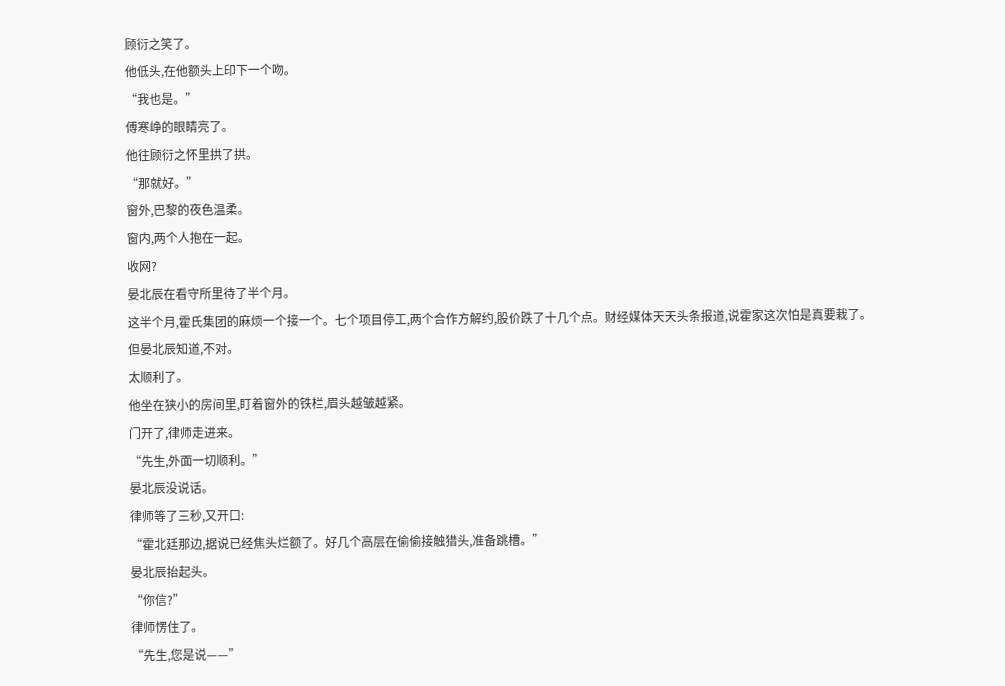顾衍之笑了。
他低头,在他额头上印下一个吻。
“我也是。”
傅寒峥的眼睛亮了。
他往顾衍之怀里拱了拱。
“那就好。”
窗外,巴黎的夜色温柔。
窗内,两个人抱在一起。
收网?
晏北辰在看守所里待了半个月。
这半个月,霍氏集团的麻烦一个接一个。七个项目停工,两个合作方解约,股价跌了十几个点。财经媒体天天头条报道,说霍家这次怕是真要栽了。
但晏北辰知道,不对。
太顺利了。
他坐在狭小的房间里,盯着窗外的铁栏,眉头越皱越紧。
门开了,律师走进来。
“先生,外面一切顺利。”
晏北辰没说话。
律师等了三秒,又开口:
“霍北廷那边,据说已经焦头烂额了。好几个高层在偷偷接触猎头,准备跳槽。”
晏北辰抬起头。
“你信?”
律师愣住了。
“先生,您是说——”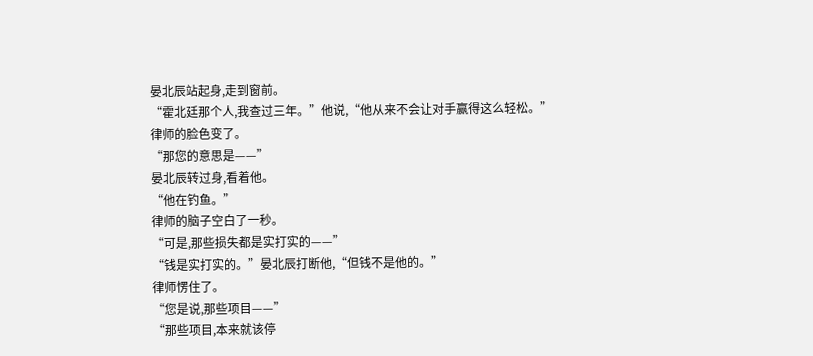晏北辰站起身,走到窗前。
“霍北廷那个人,我查过三年。”他说,“他从来不会让对手赢得这么轻松。”
律师的脸色变了。
“那您的意思是——”
晏北辰转过身,看着他。
“他在钓鱼。”
律师的脑子空白了一秒。
“可是,那些损失都是实打实的——”
“钱是实打实的。”晏北辰打断他,“但钱不是他的。”
律师愣住了。
“您是说,那些项目——”
“那些项目,本来就该停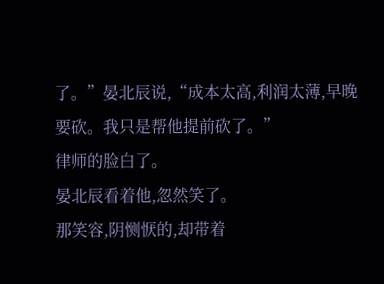了。”晏北辰说,“成本太高,利润太薄,早晚要砍。我只是帮他提前砍了。”
律师的脸白了。
晏北辰看着他,忽然笑了。
那笑容,阴恻恹的,却带着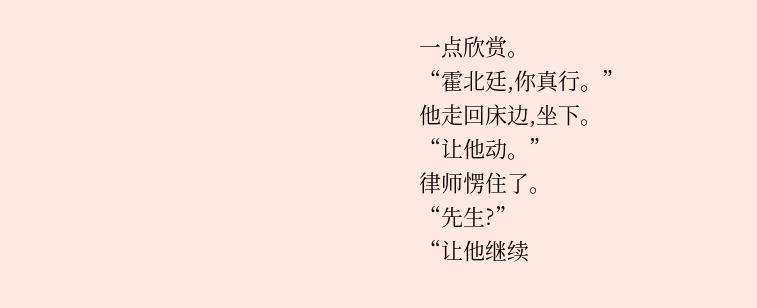一点欣赏。
“霍北廷,你真行。”
他走回床边,坐下。
“让他动。”
律师愣住了。
“先生?”
“让他继续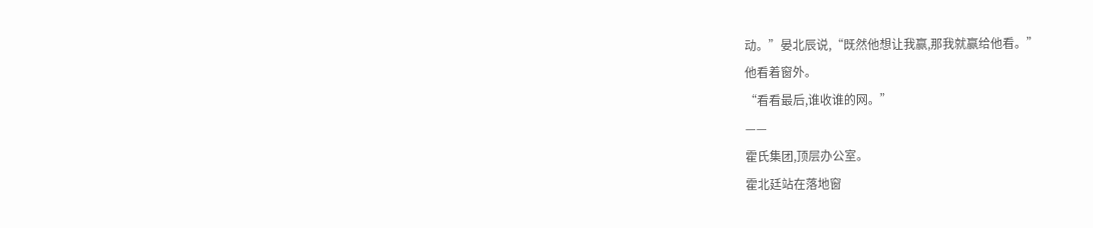动。”晏北辰说,“既然他想让我赢,那我就赢给他看。”
他看着窗外。
“看看最后,谁收谁的网。”
——
霍氏集团,顶层办公室。
霍北廷站在落地窗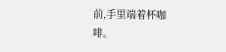前,手里端着杯咖啡。